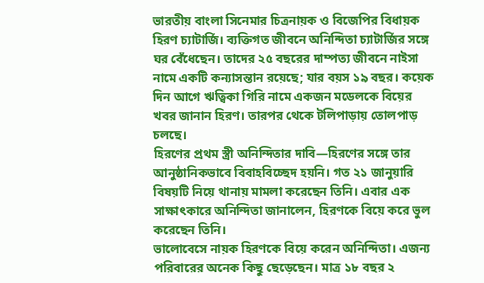ভারতীয় বাংলা সিনেমার চিত্রনায়ক ও বিজেপির বিধায়ক হিরণ চ্যাটার্জি। ব্যক্তিগত জীবনে অনিন্দিতা চ্যাটার্জির সঙ্গে ঘর বেঁধেছেন। তাদের ২৫ বছরের দাম্পত্য জীবনে নাইসা নামে একটি কন্যাসন্তান রয়েছে; যার বয়স ১৯ বছর। কয়েক দিন আগে ঋত্বিকা গিরি নামে একজন মডেলকে বিয়ের খবর জানান হিরণ। তারপর থেকে টলিপাড়ায় তোলপাড় চলছে।
হিরণের প্রথম স্ত্রী অনিন্দিতার দাবি—হিরণের সঙ্গে তার আনুষ্ঠানিকভাবে বিবাহবিচ্ছেদ হয়নি। গত ২১ জানুয়ারি বিষয়টি নিয়ে থানায় মামলা করেছেন তিনি। এবার এক সাক্ষাৎকারে অনিন্দিতা জানালেন, হিরণকে বিয়ে করে ভুল করেছেন তিনি।
ভালোবেসে নায়ক হিরণকে বিয়ে করেন অনিন্দিতা। এজন্য পরিবারের অনেক কিছু ছেড়েছেন। মাত্র ১৮ বছর ২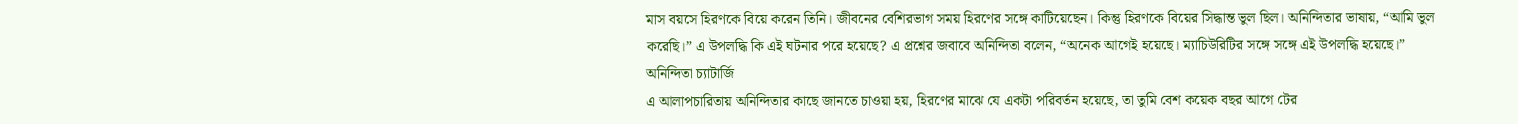মাস বয়সে হিরণকে বিয়ে করেন তিনি। জীবনের বেশিরভাগ সময় হিরণের সঙ্গে কাটিয়েছেন। কিন্তু হিরণকে বিয়ের সিদ্ধান্ত ভুল ছিল। অনিন্দিতার ভাষায়, “আমি ভুল করেছি।” এ উপলদ্ধি কি এই ঘটনার পরে হয়েছে? এ প্রশ্নের জবাবে অনিন্দিতা বলেন, “অনেক আগেই হয়েছে। ম্যাচিউরিটির সঙ্গে সঙ্গে এই উপলদ্ধি হয়েছে।”
অনিন্দিতা চ্যাটার্জি
এ আলাপচারিতায় অনিন্দিতার কাছে জানতে চাওয়া হয়, হিরণের মাঝে যে একটা পরিবর্তন হয়েছে, তা তুমি বেশ কয়েক বছর আগে টের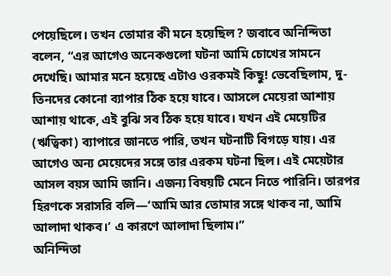পেয়েছিলে। তখন তোমার কী মনে হয়েছিল? জবাবে অনিন্দিতা বলেন, “এর আগেও অনেকগুলো ঘটনা আমি চোখের সামনে দেখেছি। আমার মনে হয়েছে এটাও ওরকমই কিছু! ভেবেছিলাম, দু-তিনদের কোনো ব্যাপার ঠিক হয়ে যাবে। আসলে মেয়েরা আশায় আশায় থাকে, এই বুঝি সব ঠিক হয়ে যাবে। যখন এই মেয়েটির (ঋত্বিকা) ব্যাপারে জানতে পারি, তখন ঘটনাটি বিগড়ে যায়। এর আগেও অন্য মেয়েদের সঙ্গে তার এরকম ঘটনা ছিল। এই মেয়েটার আসল বয়স আমি জানি। এজন্য বিষয়টি মেনে নিতে পারিনি। তারপর হিরণকে সরাসরি বলি—‘আমি আর তোমার সঙ্গে থাকব না, আমি আলাদা থাকব।’ এ কারণে আলাদা ছিলাম।”
অনিন্দিতা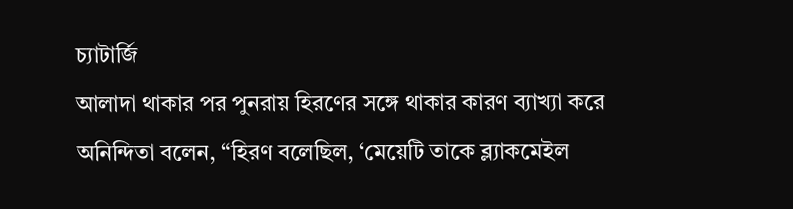চ্যাটার্জি
আলাদা থাকার পর পুনরায় হিরণের সঙ্গে থাকার কারণ ব্যাখ্যা করে অনিন্দিতা বলেন, “হিরণ বলেছিল, ‘মেয়েটি তাকে ব্ল্যাকমেইল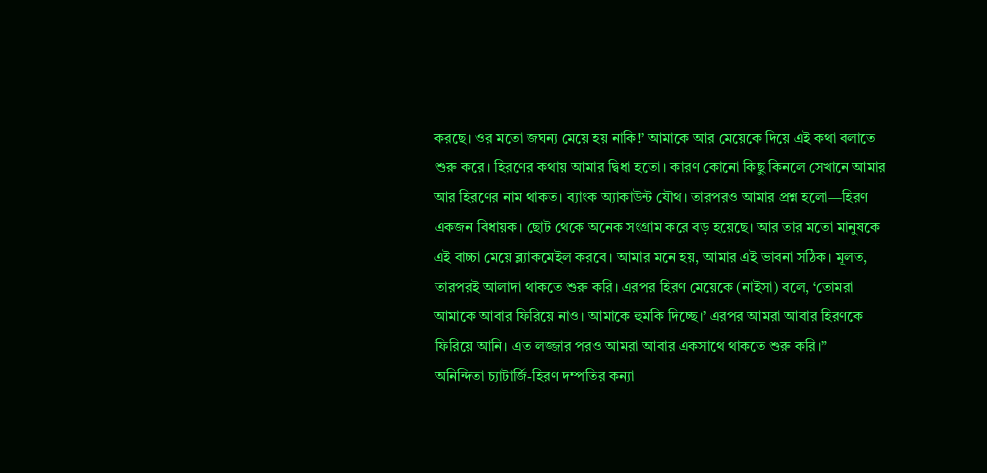করছে। ওর মতো জঘন্য মেয়ে হয় নাকি!’ আমাকে আর মেয়েকে দিয়ে এই কথা বলাতে শুরু করে। হিরণের কথায় আমার দ্বিধা হতো। কারণ কোনো কিছু কিনলে সেখানে আমার আর হিরণের নাম থাকত। ব্যাংক অ্যাকাউন্ট যৌথ। তারপরও আমার প্রশ্ন হলো—হিরণ একজন বিধায়ক। ছোট থেকে অনেক সংগ্রাম করে বড় হয়েছে। আর তার মতো মানুষকে এই বাচ্চা মেয়ে ব্ল্যাকমেইল করবে। আমার মনে হয়, আমার এই ভাবনা সঠিক। মূলত, তারপরই আলাদা থাকতে শুরু করি। এরপর হিরণ মেয়েকে (নাইসা) বলে, ‘তোমরা আমাকে আবার ফিরিয়ে নাও। আমাকে হুমকি দিচ্ছে।’ এরপর আমরা আবার হিরণকে ফিরিয়ে আনি। এত লজ্জার পরও আমরা আবার একসাথে থাকতে শুরু করি।”
অনিন্দিতা চ্যাটার্জি-হিরণ দম্পতির কন্যা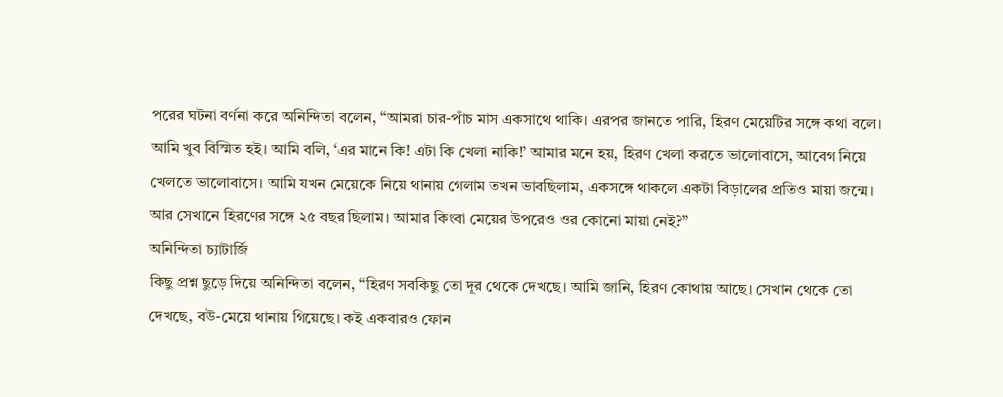পরের ঘটনা বর্ণনা করে অনিন্দিতা বলেন, “আমরা চার-পাঁচ মাস একসাথে থাকি। এরপর জানতে পারি, হিরণ মেয়েটির সঙ্গে কথা বলে। আমি খুব বিস্মিত হই। আমি বলি, ‘এর মানে কি! এটা কি খেলা নাকি!’ আমার মনে হয়, হিরণ খেলা করতে ভালোবাসে, আবেগ নিয়ে খেলতে ভালোবাসে। আমি যখন মেয়েকে নিয়ে থানায় গেলাম তখন ভাবছিলাম, একসঙ্গে থাকলে একটা বিড়ালের প্রতিও মায়া জন্মে। আর সেখানে হিরণের সঙ্গে ২৫ বছর ছিলাম। আমার কিংবা মেয়ের উপরেও ওর কোনো মায়া নেই?”
অনিন্দিতা চ্যাটার্জি
কিছু প্রশ্ন ছুড়ে দিয়ে অনিন্দিতা বলেন, “হিরণ সবকিছু তো দূর থেকে দেখছে। আমি জানি, হিরণ কোথায় আছে। সেখান থেকে তো দেখছে, বউ-মেয়ে থানায় গিয়েছে। কই একবারও ফোন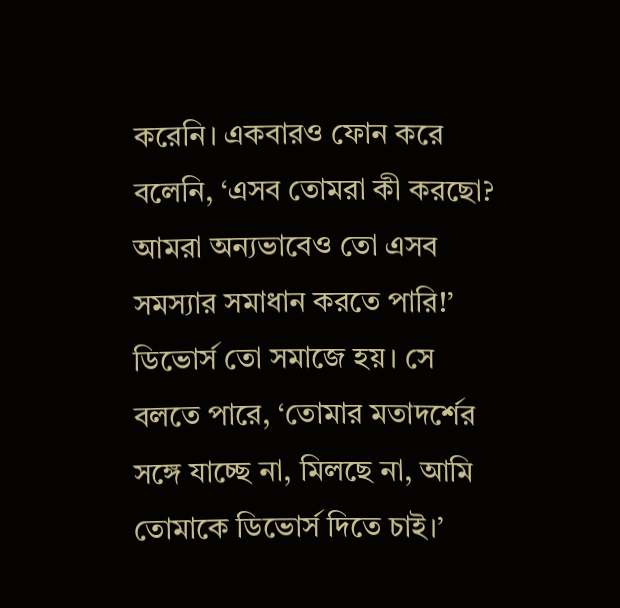করেনি। একবারও ফোন করে বলেনি, ‘এসব তোমরা কী করছো? আমরা অন্যভাবেও তো এসব সমস্যার সমাধান করতে পারি!’ ডিভোর্স তো সমাজে হয়। সে বলতে পারে, ‘তোমার মতাদর্শের সঙ্গে যাচ্ছে না, মিলছে না, আমি তোমাকে ডিভোর্স দিতে চাই।’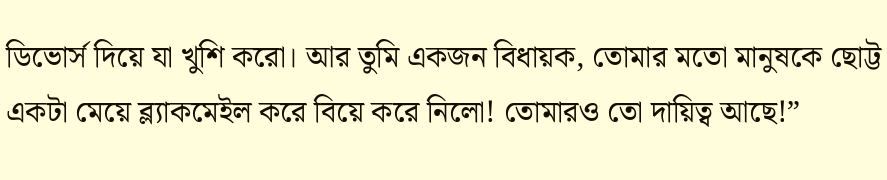ডিভোর্স দিয়ে যা খুশি করো। আর তুমি একজন বিধায়ক, তোমার মতো মানুষকে ছোট্ট একটা মেয়ে ব্ল্যাকমেইল করে বিয়ে করে নিলো! তোমারও তো দায়িত্ব আছে!”